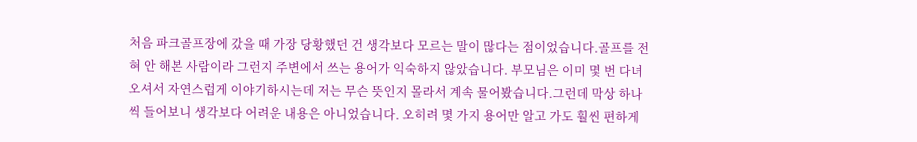처음 파크골프장에 갔을 때 가장 당황했던 건 생각보다 모르는 말이 많다는 점이었습니다.골프를 전혀 안 해본 사람이라 그런지 주변에서 쓰는 용어가 익숙하지 않았습니다. 부모님은 이미 몇 번 다녀오셔서 자연스럽게 이야기하시는데 저는 무슨 뜻인지 몰라서 계속 물어봤습니다.그런데 막상 하나씩 들어보니 생각보다 어려운 내용은 아니었습니다. 오히려 몇 가지 용어만 알고 가도 훨씬 편하게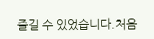즐길 수 있었습니다.처음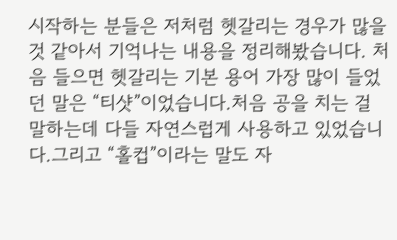시작하는 분들은 저처럼 헷갈리는 경우가 많을 것 같아서 기억나는 내용을 정리해봤습니다. 처음 들으면 헷갈리는 기본 용어 가장 많이 들었던 말은 “티샷”이었습니다.처음 공을 치는 걸 말하는데 다들 자연스럽게 사용하고 있었습니다.그리고 “홀컵”이라는 말도 자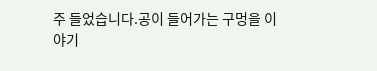주 들었습니다.공이 들어가는 구멍을 이야기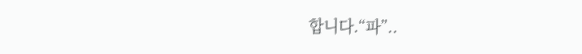합니다.“파”..